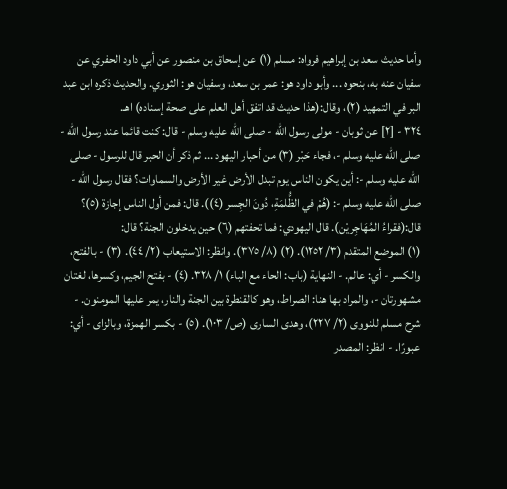وأما حديث سعد بن إبراهيم فرواه: مسلم (١) عن إسحاق بن منصور عن أبي داود الحفري عن سفيان عنه به، بنحوه ... وأبو داود هو: عمر بن سعد، وسفيان هو: الثوري. والحديث ذكره ابن عبد البر في التمهيد (٢)، وقال:(هذا حديث قد اتفق أهل العلم على صحة إسناده) اهـ.
٣٢٤ - [٢] عن ثوبان - مولى رسول اللّه - صلى الله عليه وسلم - قال: كنت قائما عند رسول اللّه - صلى الله عليه وسلم -، فجاء حَبْر (٣) من أحبار اليهود ... ثم ذكر أن الحبر قال للرسول - صلى الله عليه وسلم -: أين يكون الناس يوم تبدل الأرض غير الأرض والسماوات؟ فقال رسول الله - صلى الله عليه وسلم -: (هُمْ في الظُّلمَةِ، دُونَ الجِسر (٤)). قال: فمن أول الناس إجازة (٥)؟ قال:(فقراءُ المُهَاجِريْن). قال اليهودي: فما تحفتهم (٦) حين يدخلون الجنة؟ قال:
(١) الموضع المتقدم (٣/ ١٢٥٢). (٢) (٨/ ٣٧٥). وانظر: الاستيعاب (٢/ ٤٤). (٣) - بالفتح، والكسر - أي: عالم. - النهاية (باب: الحاء مع الباء) ١/ ٣٢٨. (٤) - بفتح الجيم، وكسرها، لغتان مشهورتان -، والمراد بها هنا: الصراط، وهو كالقنطرة بين الجنة والنار، يمر عليها المومنون. - شرح مسلم للنووى (٢/ ٢٢٧)، وهدى السارى (ص/ ١٠٣). (٥) - بكسر الهمزة، وبالزاى - أي: عبورًا. - انظر: المصدر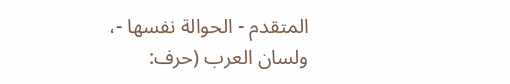المتقدم - الحوالة نفسها -، ولسان العرب (حرف: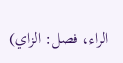الراء، فصل: الزاي)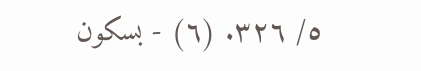٥/ ٣٢٦. (٦) - بسكون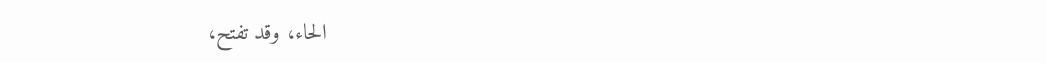الحاء، وقد تفتح،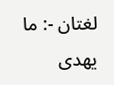لغتان -: ما يهدى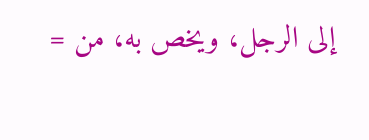إلى الرجل، ويخص به، من =